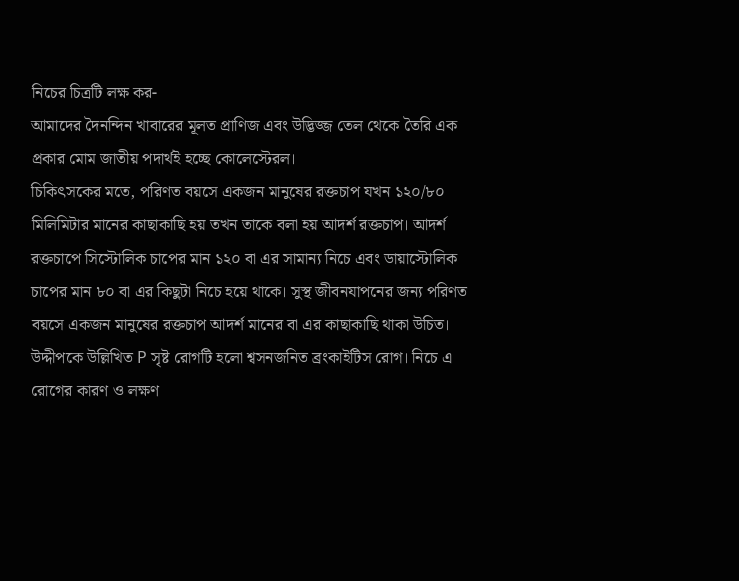নিচের চিত্রটি লক্ষ কর-
আমাদের দৈনন্দিন খাবারের মূলত প্রাণিজ এবং উদ্ভিজ্জ তেল থেকে তৈরি এক প্রকার মোম জাতীয় পদার্থই হচ্ছে কোলেস্টেরল।
চিকিৎসকের মতে, পরিণত বয়সে একজন মানুষের রক্তচাপ যখন ১২০/৮০ মিলিমিটার মানের কাছাকাছি হয় তখন তাকে বলা হয় আদর্শ রক্তচাপ। আদর্শ রক্তচাপে সিস্টোলিক চাপের মান ১২০ বা এর সামান্য নিচে এবং ডায়াস্টোলিক চাপের মান ৮০ বা এর কিছুটা নিচে হয়ে থাকে। সুস্থ জীবনযাপনের জন্য পরিণত বয়সে একজন মানুষের রক্তচাপ আদর্শ মানের বা এর কাছাকাছি থাকা উচিত।
উদ্দীপকে উল্লিখিত P সৃষ্ট রোগটি হলো শ্বসনজনিত ব্রংকাইটিস রোগ। নিচে এ রোগের কারণ ও লক্ষণ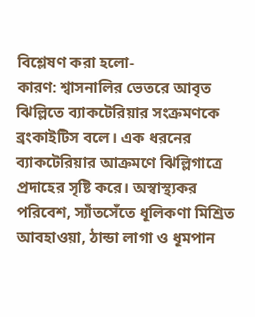বিশ্লেষণ করা হলো-
কারণ: শ্বাসনালির ভেতরে আবৃত ঝিল্লিতে ব্যাকটেরিয়ার সংক্রমণকে ব্রংকাইটিস বলে। এক ধরনের ব্যাকটেরিয়ার আক্রমণে ঝিল্লিগাত্রে প্রদাহের সৃষ্টি করে। অস্বাস্থ্যকর পরিবেশ, স্যাঁতসেঁতে ধূলিকণা মিশ্রিত আবহাওয়া, ঠান্ডা লাগা ও ধূমপান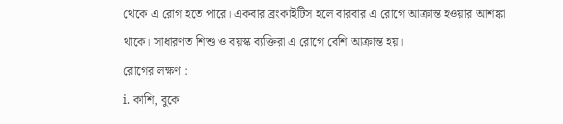থেকে এ রোগ হতে পারে। একবার ব্রংকাইটিস হলে বারবার এ রোগে আক্রান্ত হওয়ার আশঙ্কা থাকে। সাধারণত শিশু ও বয়স্ক ব্যক্তিরা এ রোগে বেশি আক্রান্ত হয়।
রোগের লক্ষণ :
i. কাশি, বুকে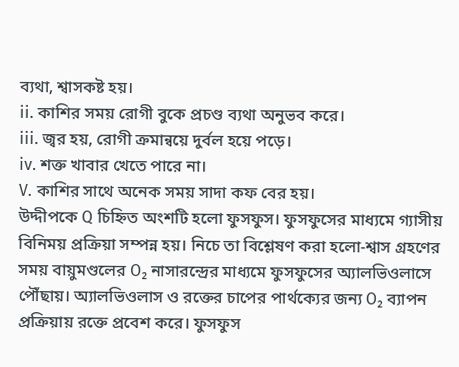ব্যথা, শ্বাসকষ্ট হয়।
ii. কাশির সময় রোগী বুকে প্রচণ্ড ব্যথা অনুভব করে।
iii. জ্বর হয়, রোগী ক্রমান্বয়ে দুর্বল হয়ে পড়ে।
iv. শক্ত খাবার খেতে পারে না।
V. কাশির সাথে অনেক সময় সাদা কফ বের হয়।
উদ্দীপকে Q চিহ্নিত অংশটি হলো ফুসফুস। ফুসফুসের মাধ্যমে গ্যাসীয় বিনিময় প্রক্রিয়া সম্পন্ন হয়। নিচে তা বিশ্লেষণ করা হলো-শ্বাস গ্রহণের সময় বায়ুমণ্ডলের O₂ নাসারন্দ্রের মাধ্যমে ফুসফুসের অ্যালভিওলাসে পৌঁছায়। অ্যালভিওলাস ও রক্তের চাপের পার্থক্যের জন্য O₂ ব্যাপন প্রক্রিয়ায় রক্তে প্রবেশ করে। ফুসফুস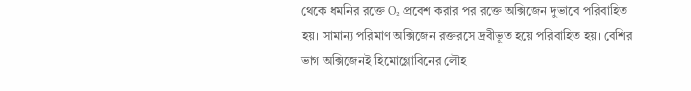থেকে ধমনির রক্তে O₂ প্রবেশ করার পর রক্তে অক্সিজেন দুভাবে পরিবাহিত হয়। সামান্য পরিমাণ অক্সিজেন রক্তরসে দ্রবীভূত হয়ে পরিবাহিত হয়। বেশির ভাগ অক্সিজেনই হিমোগ্লোবিনের লৌহ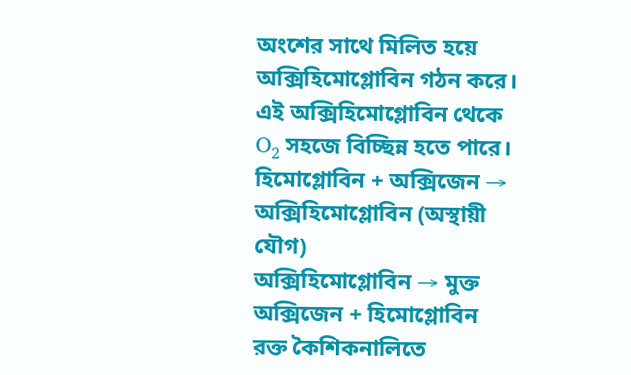অংশের সাথে মিলিত হয়ে অক্সিহিমোগ্লোবিন গঠন করে। এই অক্সিহিমোগ্লোবিন থেকে O₂ সহজে বিচ্ছিন্ন হতে পারে।
হিমোগ্লোবিন + অক্সিজেন → অক্সিহিমোগ্লোবিন (অস্থায়ী যৌগ)
অক্সিহিমোগ্লোবিন → মুক্ত অক্সিজেন + হিমোগ্লোবিন
রক্ত কৈশিকনালিতে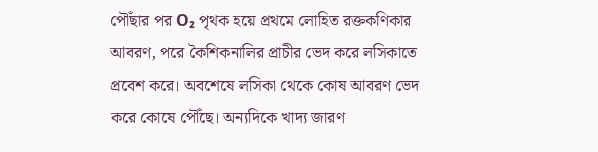পৌঁছার পর O₂ পৃথক হয়ে প্রথমে লোহিত রক্তকণিকার আবরণ, পরে কৈশিকনালির প্রাচীর ভেদ করে লসিকাতে প্রবেশ করে। অবশেষে লসিকা থেকে কোষ আবরণ ভেদ করে কোষে পৌঁছে। অন্যদিকে খাদ্য জারণ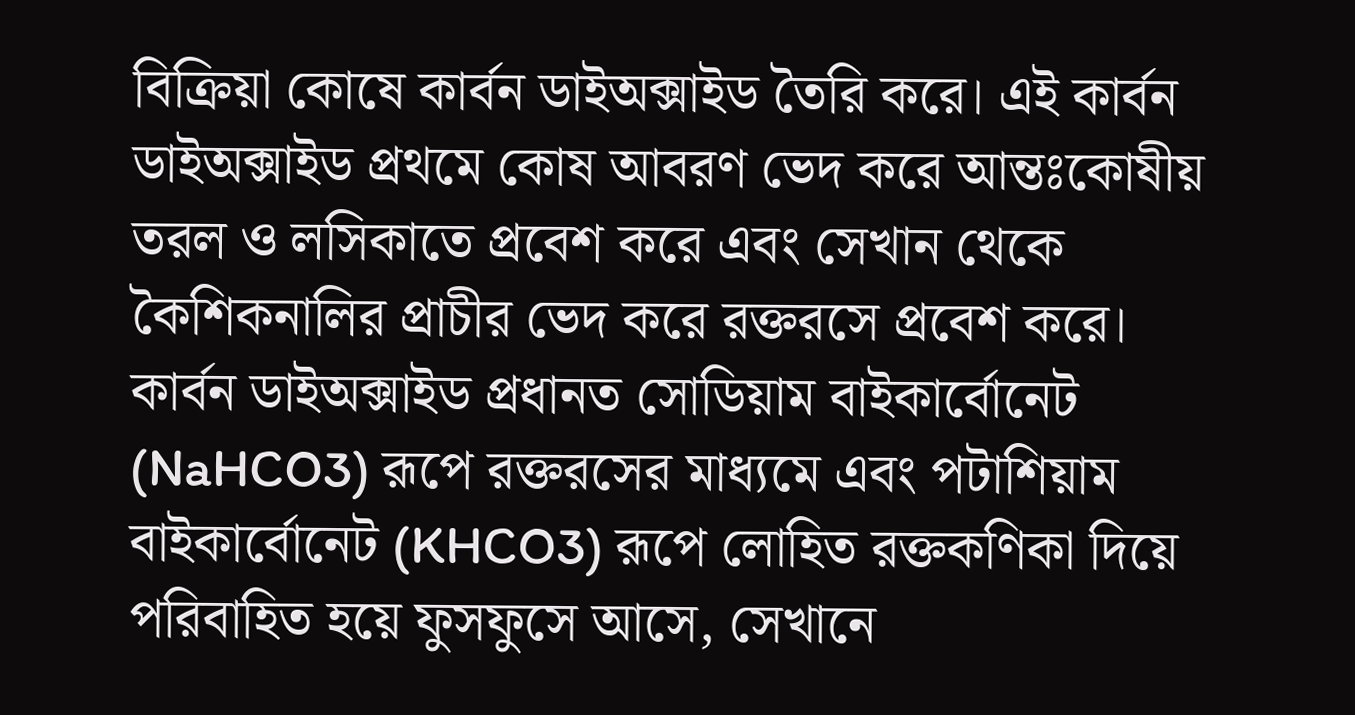বিক্রিয়া কোষে কার্বন ডাইঅক্সাইড তৈরি করে। এই কার্বন ডাইঅক্সাইড প্রথমে কোষ আবরণ ভেদ করে আন্তঃকোষীয় তরল ও লসিকাতে প্রবেশ করে এবং সেখান থেকে কৈশিকনালির প্রাচীর ভেদ করে রক্তরসে প্রবেশ করে। কার্বন ডাইঅক্সাইড প্রধানত সোডিয়াম বাইকার্বোনেট (NaHCO3) রূপে রক্তরসের মাধ্যমে এবং পটাশিয়াম বাইকার্বোনেট (KHCO3) রূপে লোহিত রক্তকণিকা দিয়ে পরিবাহিত হয়ে ফুসফুসে আসে, সেখানে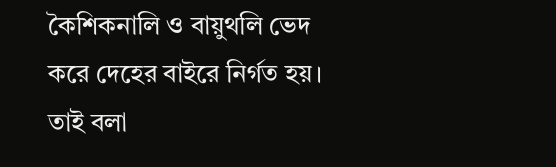কৈশিকনালি ও বায়ুথলি ভেদ করে দেহের বাইরে নির্গত হয়।
তাই বলা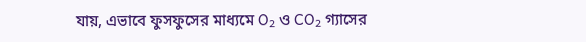যায়, এভাবে ফুসফুসের মাধ্যমে O₂ ও CO₂ গ্যাসের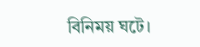বিনিময় ঘটে।